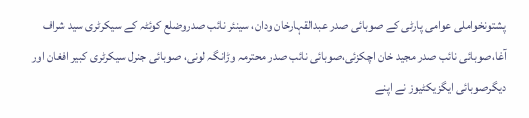پشتونخواملی عوامی پارٹی کے صوبائی صدر عبدالقہارخان ودان، سینئر نائب صدروضلع کوئٹہ کے سیکرٹری سید شراف آغا،صوبائی نائب صدر مجید خان اچکزئی،صوبائی نائب صدر محترمہ وڑانگہ لونی، صوبائی جنرل سیکرٹری کبیر افغان اور دیگرصوبائی ایگزیکٹیوز نے اپنے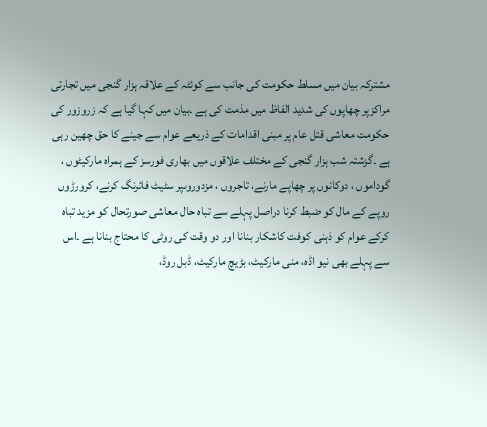مشترکہ بیان میں مسلط حکومت کی جانب سے کوئٹہ کے علاقہ ہزار گنجی میں تجارتی مراکزپر چھاپوں کی شدید الفاظ میں مذمت کی ہے ۔بیان میں کہا گیا ہے کہ زروزور کی حکومت معاشی قتل عام پر مبنی اقدامات کے ذریعے عوام سے جینے کا حق چھین رہی ہے ۔گزشتہ شب ہزار گنجی کے مختلف علاقوں میں بھاری فورسز کے ہمراہ مارکیٹوں ، گوداموں ، دوکانوں پر چھاپے مارنے، تاجروں ، مزدوروںپر سٹیٹ فائرنگ کرنے، کرورڑوں روپے کے مال کو ضبط کرنا دراصل پہلے سے تباہ حال معاشی صورتحال کو مزید تباہ کرکے عوام کو ذہنی کوفت کاشکار بنانا اور دو وقت کی روٹی کا محتاج بنانا ہے ۔اس سے پہلے بھی نیو اڈہ، منی مارکیٹ، بڑیچ مارکیٹ، ڈبل روڈ،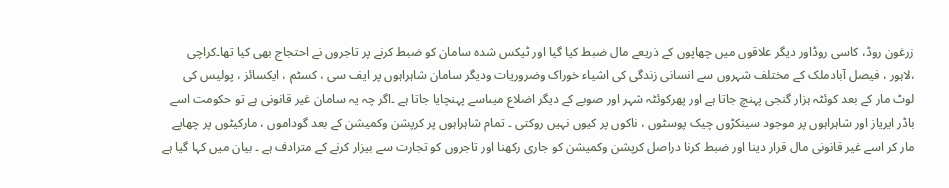زرغون روڈ، کاسی روڈاور دیگر علاقوں میں چھاپوں کے ذریعے مال ضبط کیا گیا اور ٹیکس شدہ سامان کو ضبط کرنے پر تاجروں نے احتجاج بھی کیا تھا۔کراچی ،لاہور ، فیصل آبادملک کے مختلف شہروں سے انسانی زندگی کی اشیاء خوراک وضروریات ودیگر سامان شاہراہوں پر ایف سی ، کسٹم ، ایکسائز ، پولیس کی لوٹ مار کے بعد کوئٹہ ہزار گنجی پہنچ جاتا ہے اور پھرکوئٹہ شہر اور صوبے کے دیگر اضلاع میںاسے پہنچایا جاتا ہے ۔اگر چہ یہ سامان غیر قانونی ہے تو حکومت اسے باڈر ایریاز اور شاہراہوں پر موجود سینکڑوں چیک پوسٹوں ، ناکوں پر کیوں نہیں روکتی ۔ تمام شاہراہوں پر کرپشن وکمیشن کے بعد گوداموں ، مارکیٹوں پر چھاپے مار کر اسے غیر قانونی مال قرار دینا اور ضبط کرنا دراصل کرپشن وکمیشن کو جاری رکھنا اور تاجروں کو تجارت سے بیزار کرنے کے مترادف ہے ۔ بیان میں کہا گیا ہے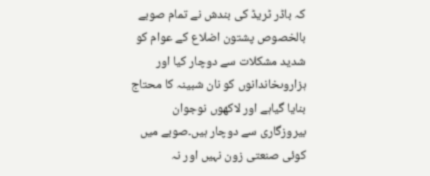کہ باڈر ٹریڈ کی بندش نے تمام صوبے بالخصوص پشتون اضلاع کے عوام کو شدید مشکلات سے دوچار کیا اور ہزاروںخاندانوں کو نان شبینہ کا محتاج بنایا گیاہے اور لاکھوں نوجوان بیروزگاری سے دوچار ہیں۔صوبے میں کوئی صنعتی زون نہیں اور نہ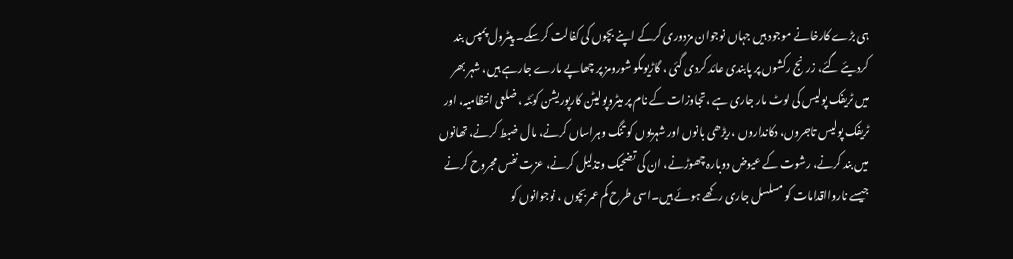ہی بڑے کارخانے موجود ہیں جہاں نوجوان مزدوری کرکے اپنے بچوں کی کفالت کرسکے۔ پیٹرول پمپس بند کردیئے گئے، زرنج رکشوں پر پابندی عائد کردی گئی ، گاڑیوںکو شورومز پر چھاپے مارے جارہے ہیں، شہر بھر میں ٹریفک پولیس کی لوٹ مار جاری ہے ،تجاوزات کے نام پر میٹروپولیٹن کارپوریشن کوئٹہ ، ضلعی انتظامیہ، اور ٹریفک پولیس تاجروں، دکانداروں ،ریڑھی بانوں اور شہریوں کو تنگ وہراساں کرنے، مال ضبط کرنے، تھانوں میں بند کرنے، رشوت کے عیوض دوبارہ چھوڑنے، ان کی تضحیک وتذلیل کرنے، عزت نفس مجروح کرنے جیسے ناروااقدامات کو مسلسل جاری رکھے ہوئے ہیں۔اسی طرح کم عمر بچوں ، نوجوانوں کو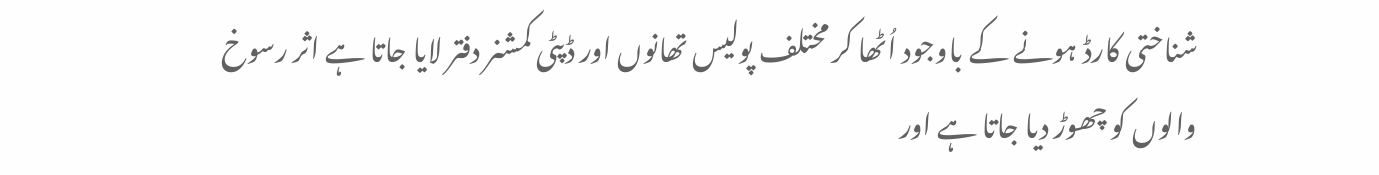شناختی کارڈ ہونے کے باوجود اُٹھا کر مختلف پولیس تھانوں اور ڈپٹی کمشنر دفتر لایا جاتا ہے اثر رسوخ والوں کو چھوڑ دیا جاتا ہے اور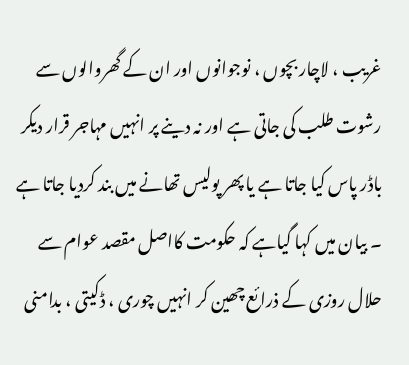غریب ، لاچار بچوں ، نوجوانوں اور ان کے گھروالوں سے رشوت طلب کی جاتی ہے اور نہ دینے پر انہیں مہاجر قرار دیکر باڈر پاس کیا جاتا ہے یا پھر پولیس تھانے میں بند کردیا جاتا ہے ۔ بیان میں کہا گیاہے کہ حکومت کااصل مقصد عوام سے حلال روزی کے ذرائع چھین کر انہیں چوری ، ڈکیتی ، بدامنی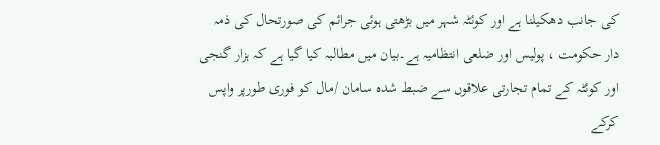کی جانب دھکیلنا ہے اور کوئٹہ شہر میں بڑھتی ہوئی جرائم کی صورتحال کی ذمہ دار حکومت ، پولیس اور ضلعی انتظامیہ ہے۔بیان میں مطالبہ کیا گیا ہے کہ ہزار گنجی اور کوئٹہ کے تمام تجارتی علاقوں سے ضبط شدہ سامان /مال کو فوری طورپر واپس کرکے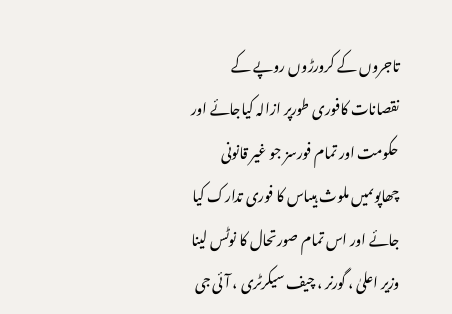تاجروں کے کرورڑوں روپے کے نقصانات کافوری طورپر ازالہ کیاجائے اور حکومت اور تمام فورسز جو غیر قانونی چھاپوںمیں ملوث ہیںاس کا فوری تدارک کیا جائے اور اس تمام صورتحال کا نوٹس لینا وزیر اعلیٰ ، گورنر ، چیف سیکرٹری ، آئی جی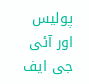پولیس اور آئی جی ایف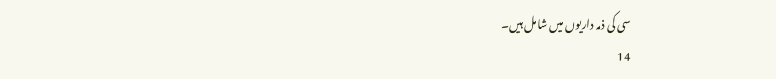سی کی ذمہ داریوں میں شامل ہیں۔
14